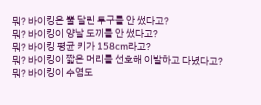뭐? 바이킹은 뿔 달린 투구를 안 썼다고?
뭐? 바이킹이 양날 도끼를 안 썼다고?
뭐? 바이킹 평균 키가 158cm라고?
뭐? 바이킹이 짧은 머리를 선호해 이발하고 다녔다고?
뭐? 바이킹이 수염도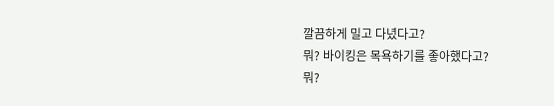깔끔하게 밀고 다녔다고?
뭐? 바이킹은 목욕하기를 좋아했다고?
뭐?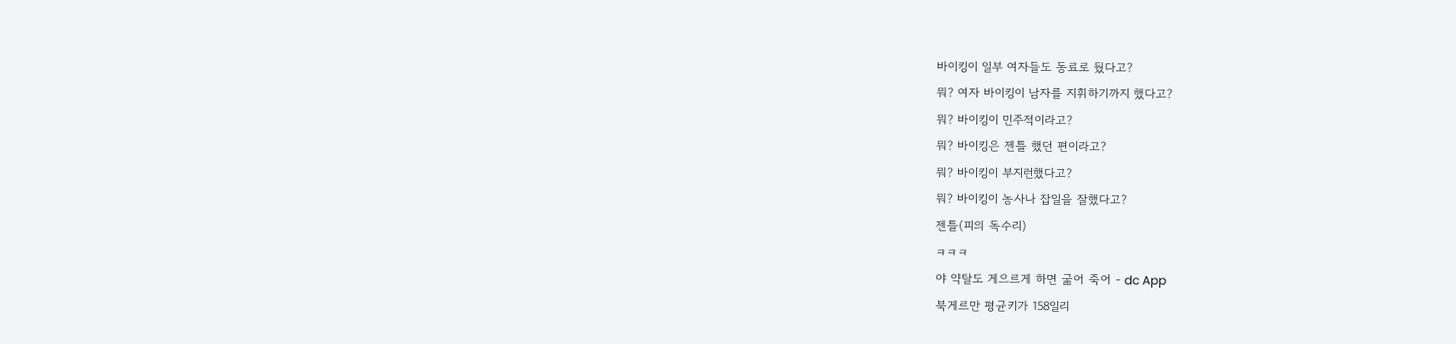바이킹이 일부 여자들도 동료로 뒀다고?
뭐? 여자 바이킹이 남자를 지휘하기까지 했다고?
뭐? 바이킹이 민주적이라고?
뭐? 바이킹은 젠틀 했던 편이라고?
뭐? 바이킹이 부지런했다고?
뭐? 바이킹이 농사나 잡일을 잘했다고?
젠틀(피의 독수리)
ㅋㅋㅋ
야 약탈도 게으르게 하면 굶어 죽어 - dc App
북게르만 평균키가 158일리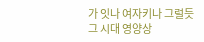가 잇나 여자키나 그럴듯
그 시대 영양상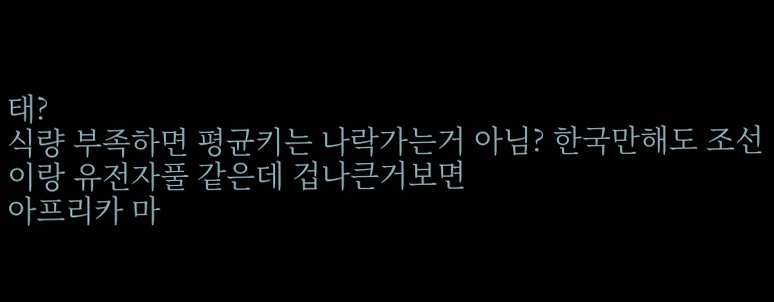태?
식량 부족하면 평균키는 나락가는거 아님? 한국만해도 조선이랑 유전자풀 같은데 겁나큰거보면
아프리카 마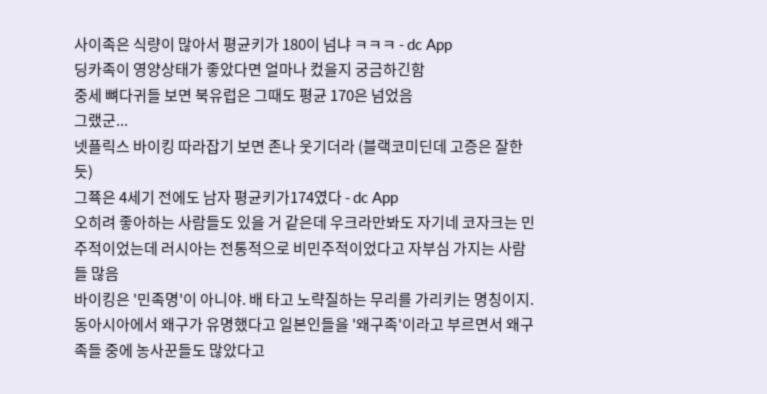사이족은 식량이 많아서 평균키가 180이 넘냐 ㅋㅋㅋ - dc App
딩카족이 영양상태가 좋았다면 얼마나 컸을지 궁금하긴함
중세 뼈다귀들 보면 북유럽은 그때도 평균 170은 넘었음
그랬군...
넷플릭스 바이킹 따라잡기 보면 존나 웃기더라 (블랙코미딘데 고증은 잘한듯)
그쬭은 4세기 전에도 남자 평균키가174였다 - dc App
오히려 좋아하는 사람들도 있을 거 같은데 우크라만봐도 자기네 코자크는 민주적이었는데 러시아는 전통적으로 비민주적이었다고 자부심 가지는 사람들 많음
바이킹은 '민족명'이 아니야. 배 타고 노략질하는 무리를 가리키는 명칭이지. 동아시아에서 왜구가 유명했다고 일본인들을 '왜구족'이라고 부르면서 왜구족들 중에 농사꾼들도 많았다고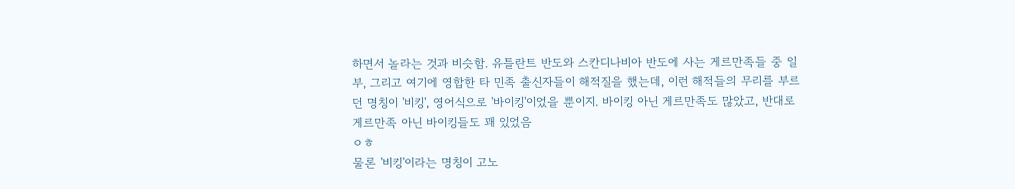하면서 놀라는 것과 비슷함. 유틀란트 반도와 스칸디나비아 반도에 사는 게르만족들 중 일부, 그리고 여기에 영합한 타 민족 출신자들이 해적질을 했는데, 이런 해적들의 무리를 부르던 명칭이 '비킹', 영어식으로 '바이킹'이었을 뿐이지. 바이킹 아닌 게르만족도 많았고, 반대로 게르만족 아닌 바이킹들도 꽤 있었음
ㅇㅎ
물론 '비킹'이라는 명칭이 고노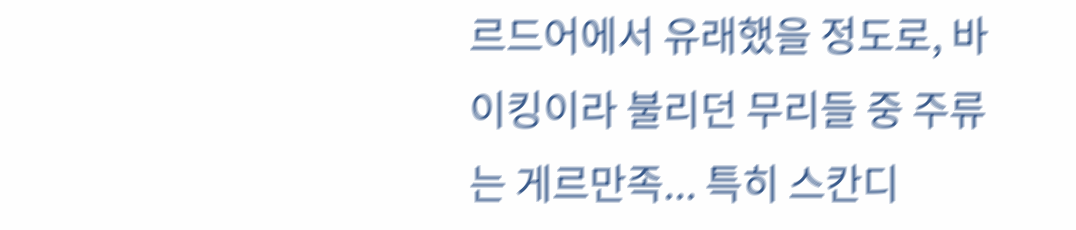르드어에서 유래했을 정도로, 바이킹이라 불리던 무리들 중 주류는 게르만족... 특히 스칸디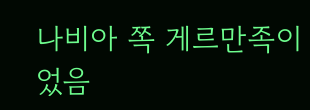나비아 쪽 게르만족이었음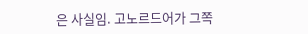은 사실임. 고노르드어가 그쪽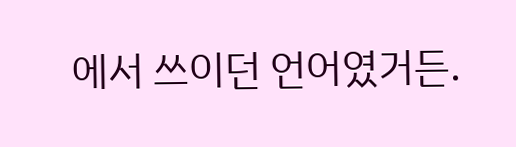에서 쓰이던 언어였거든.